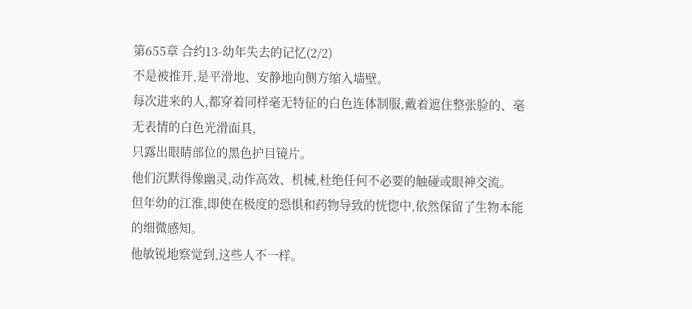第655章 合约13-幼年失去的记忆(2/2)
不是被推开,是平滑地、安静地向侧方缩入墙壁。
每次进来的人,都穿着同样毫无特征的白色连体制服,戴着遮住整张脸的、毫无表情的白色光滑面具,
只露出眼睛部位的黑色护目镜片。
他们沉默得像幽灵,动作高效、机械,杜绝任何不必要的触碰或眼神交流。
但年幼的江淮,即使在极度的恐惧和药物导致的恍惚中,依然保留了生物本能的细微感知。
他敏锐地察觉到,这些人不一样。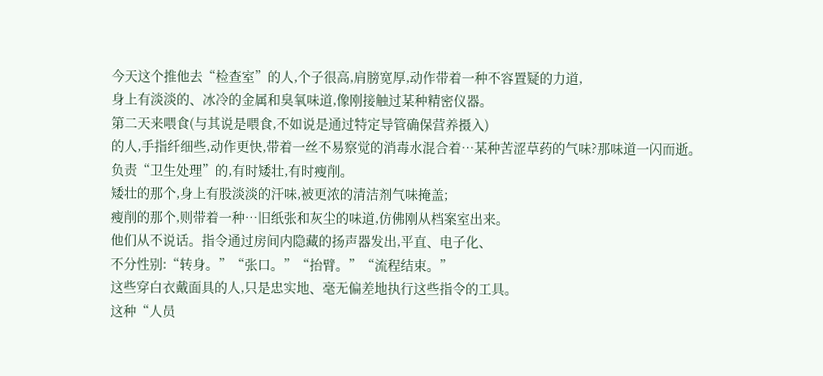今天这个推他去“检查室”的人,个子很高,肩膀宽厚,动作带着一种不容置疑的力道,
身上有淡淡的、冰冷的金属和臭氧味道,像刚接触过某种精密仪器。
第二天来喂食(与其说是喂食,不如说是通过特定导管确保营养摄入)
的人,手指纤细些,动作更快,带着一丝不易察觉的消毒水混合着…某种苦涩草药的气味?那味道一闪而逝。
负责“卫生处理”的,有时矮壮,有时瘦削。
矮壮的那个,身上有股淡淡的汗味,被更浓的清洁剂气味掩盖;
瘦削的那个,则带着一种…旧纸张和灰尘的味道,仿佛刚从档案室出来。
他们从不说话。指令通过房间内隐藏的扬声器发出,平直、电子化、
不分性别:“转身。”“张口。”“抬臂。”“流程结束。”
这些穿白衣戴面具的人,只是忠实地、毫无偏差地执行这些指令的工具。
这种“人员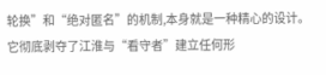轮换”和“绝对匿名”的机制,本身就是一种精心的设计。
它彻底剥夺了江淮与“看守者”建立任何形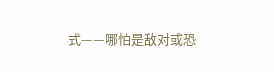式——哪怕是敌对或恐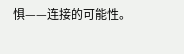惧——连接的可能性。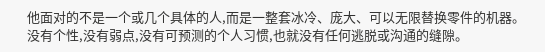他面对的不是一个或几个具体的人,而是一整套冰冷、庞大、可以无限替换零件的机器。
没有个性,没有弱点,没有可预测的个人习惯,也就没有任何逃脱或沟通的缝隙。